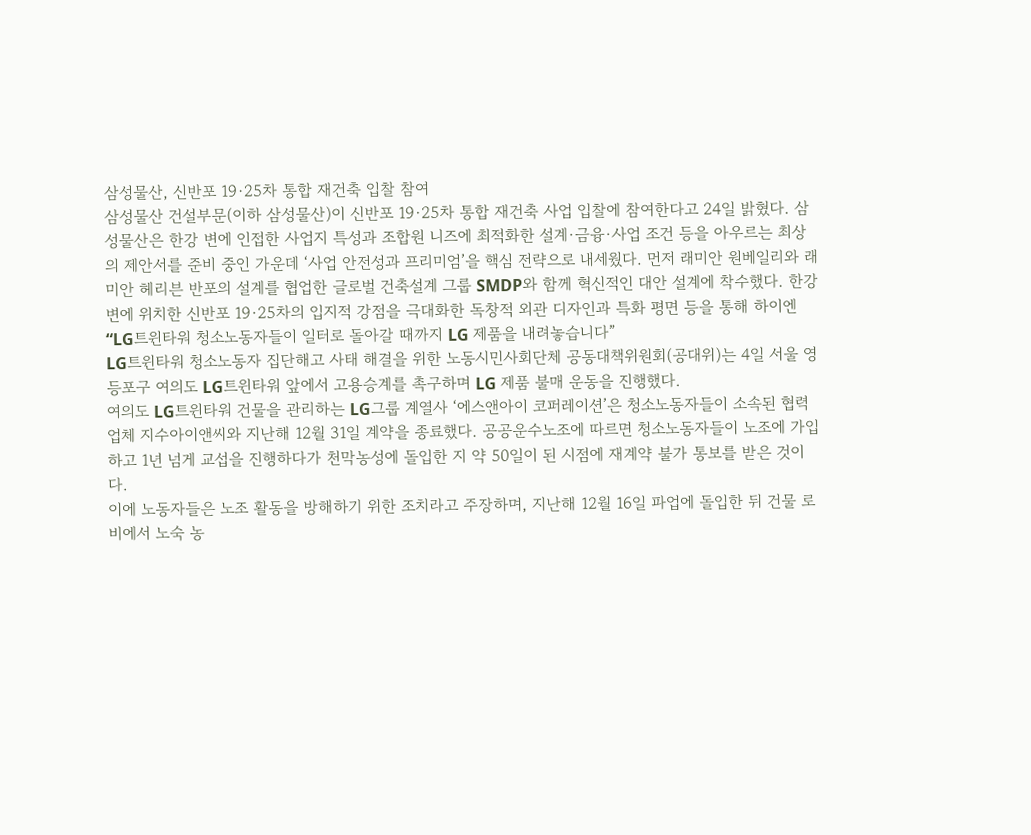삼성물산, 신반포 19·25차 통합 재건축 입찰 참여
삼성물산 건설부문(이하 삼성물산)이 신반포 19·25차 통합 재건축 사업 입찰에 참여한다고 24일 밝혔다. 삼성물산은 한강 변에 인접한 사업지 특성과 조합원 니즈에 최적화한 설계·금융·사업 조건 등을 아우르는 최상의 제안서를 준비 중인 가운데 ‘사업 안전성과 프리미엄’을 핵심 전략으로 내세웠다. 먼저 래미안 원베일리와 래미안 헤리븐 반포의 설계를 협업한 글로벌 건축설계 그룹 SMDP와 함께 혁신적인 대안 설계에 착수했다. 한강 변에 위치한 신반포 19·25차의 입지적 강점을 극대화한 독창적 외관 디자인과 특화 평면 등을 통해 하이엔
“LG트윈타워 청소노동자들이 일터로 돌아갈 때까지 LG 제품을 내려놓습니다”
LG트윈타워 청소노동자 집단해고 사태 해결을 위한 노동시민사회단체 공동대책위원회(공대위)는 4일 서울 영등포구 여의도 LG트윈타워 앞에서 고용승계를 촉구하며 LG 제품 불매 운동을 진행했다.
여의도 LG트윈타워 건물을 관리하는 LG그룹 계열사 ‘에스앤아이 코퍼레이션’은 청소노동자들이 소속된 협력업체 지수아이앤씨와 지난해 12월 31일 계약을 종료했다. 공공운수노조에 따르면 청소노동자들이 노조에 가입하고 1년 넘게 교섭을 진행하다가 천막농성에 돌입한 지 약 50일이 된 시점에 재계약 불가 통보를 받은 것이다.
이에 노동자들은 노조 활동을 방해하기 위한 조치라고 주장하며, 지난해 12월 16일 파업에 돌입한 뒤 건물 로비에서 노숙 농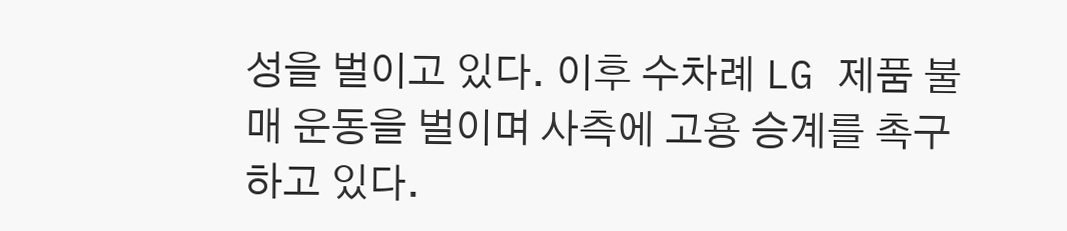성을 벌이고 있다. 이후 수차례 LG 제품 불매 운동을 벌이며 사측에 고용 승계를 촉구하고 있다.